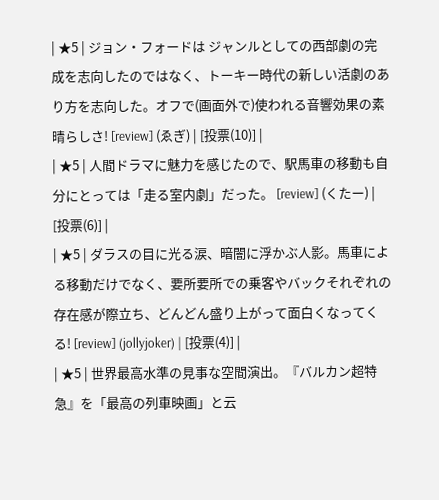| ★5 | ジョン・フォードは ジャンルとしての西部劇の完成を志向したのではなく、トーキー時代の新しい活劇のあり方を志向した。オフで(画面外で)使われる音響効果の素晴らしさ! [review] (ゑぎ) | [投票(10)] |
| ★5 | 人間ドラマに魅力を感じたので、駅馬車の移動も自分にとっては「走る室内劇」だった。 [review] (くたー) | [投票(6)] |
| ★5 | ダラスの目に光る涙、暗闇に浮かぶ人影。馬車による移動だけでなく、要所要所での乗客やバックそれぞれの存在感が際立ち、どんどん盛り上がって面白くなってくる! [review] (jollyjoker) | [投票(4)] |
| ★5 | 世界最高水準の見事な空間演出。『バルカン超特急』を「最高の列車映画」と云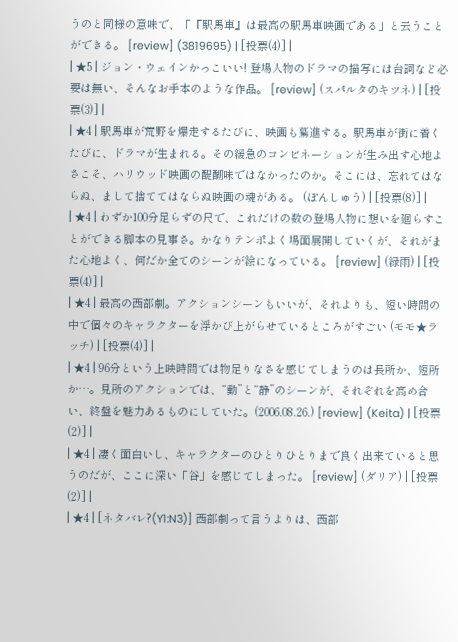うのと同様の意味で、「『駅馬車』は最高の駅馬車映画である」と云うことができる。 [review] (3819695) | [投票(4)] |
| ★5 | ジョン・ウェインかっこいい! 登場人物のドラマの描写には台詞など必要は無い、そんなお手本のような作品。 [review] (スパルタのキツネ) | [投票(3)] |
| ★4 | 駅馬車が荒野を爆走するたびに、映画も驀進する。駅馬車が街に着くたびに、ドラマが生まれる。その緩急のコンビネーションが生み出す心地よさこそ、ハリウッド映画の醍醐味ではなかったのか。そこには、忘れてはならぬ、まして捨ててはならぬ映画の魂がある。 (ぽんしゅう) | [投票(8)] |
| ★4 | わずか100分足らずの尺で、これだけの数の登場人物に想いを廻らすことができる脚本の見事さ。かなりテンポよく場面展開していくが、それがまた心地よく、何だか全てのシーンが絵になっている。 [review] (緑雨) | [投票(4)] |
| ★4 | 最高の西部劇。アクションシーンもいいが、それよりも、短い時間の中で個々のキャラクターを浮かび上がらせているところがすごい (モモ★ラッチ) | [投票(4)] |
| ★4 | 96分という上映時間では物足りなさを感じてしまうのは長所か、短所か…。見所のアクションでは、“動”と“静”のシーンが、それぞれを高め合い、終盤を魅力あるものにしていた。(2006.08.26.) [review] (Keita) | [投票(2)] |
| ★4 | 凄く面白いし、キャラクターのひとりひとりまで良く出来ていると思うのだが、ここに深い「谷」を感じてしまった。 [review] (ダリア) | [投票(2)] |
| ★4 | [ネタバレ?(Y1:N3)] 西部劇って言うよりは、西部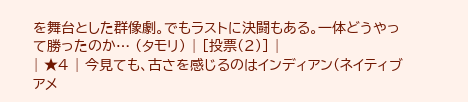を舞台とした群像劇。でもラストに決闘もある。一体どうやって勝ったのか… (タモリ) | [投票(2)] |
| ★4 | 今見ても、古さを感じるのはインディアン(ネイティブアメ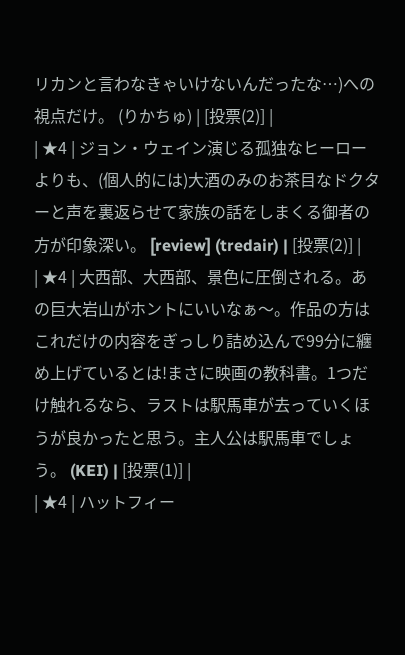リカンと言わなきゃいけないんだったな…)への視点だけ。 (りかちゅ) | [投票(2)] |
| ★4 | ジョン・ウェイン演じる孤独なヒーローよりも、(個人的には)大酒のみのお茶目なドクターと声を裏返らせて家族の話をしまくる御者の方が印象深い。 [review] (tredair) | [投票(2)] |
| ★4 | 大西部、大西部、景色に圧倒される。あの巨大岩山がホントにいいなぁ〜。作品の方はこれだけの内容をぎっしり詰め込んで99分に纏め上げているとは!まさに映画の教科書。1つだけ触れるなら、ラストは駅馬車が去っていくほうが良かったと思う。主人公は駅馬車でしょう。 (KEI) | [投票(1)] |
| ★4 | ハットフィー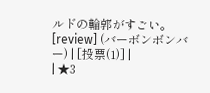ルドの輪郭がすごい。 [review] (バーボンボンバー) | [投票(1)] |
| ★3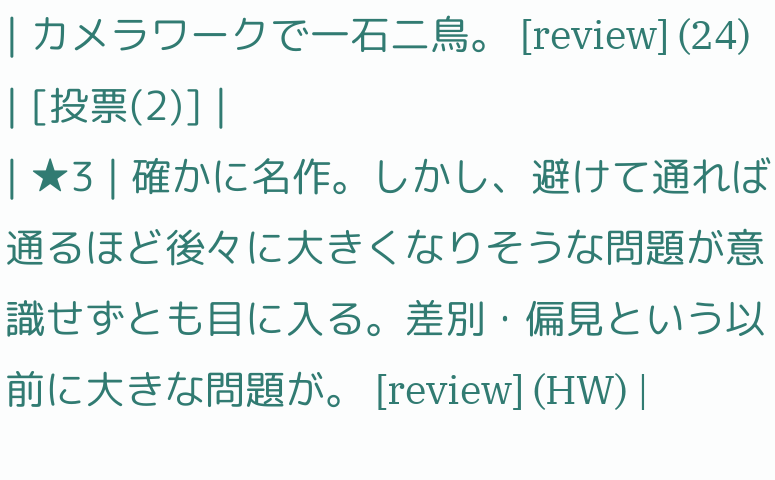| カメラワークで一石二鳥。 [review] (24) | [投票(2)] |
| ★3 | 確かに名作。しかし、避けて通れば通るほど後々に大きくなりそうな問題が意識せずとも目に入る。差別・偏見という以前に大きな問題が。 [review] (HW) |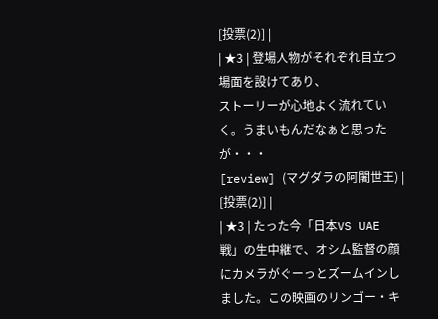[投票(2)] |
| ★3 | 登場人物がそれぞれ目立つ場面を設けてあり、
ストーリーが心地よく流れていく。うまいもんだなぁと思ったが・・・
[review] (マグダラの阿闍世王) | [投票(2)] |
| ★3 | たった今「日本VS UAE 戦」の生中継で、オシム監督の顔にカメラがぐーっとズームインしました。この映画のリンゴー・キ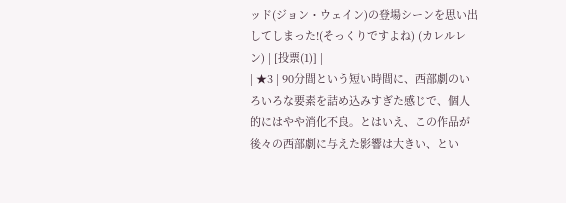ッド(ジョン・ウェイン)の登場シーンを思い出してしまった!(そっくりですよね) (カレルレン) | [投票(1)] |
| ★3 | 90分間という短い時間に、西部劇のいろいろな要素を詰め込みすぎた感じで、個人的にはやや消化不良。とはいえ、この作品が後々の西部劇に与えた影響は大きい、とい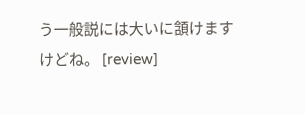う一般説には大いに頷けますけどね。 [review]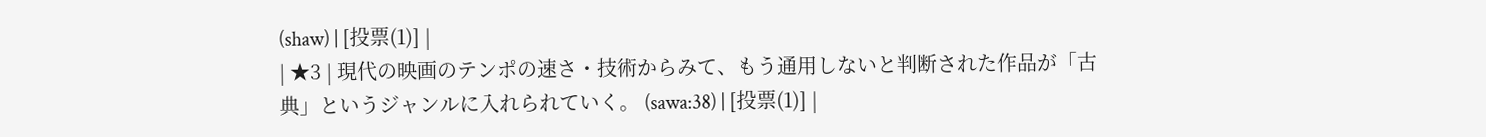(shaw) | [投票(1)] |
| ★3 | 現代の映画のテンポの速さ・技術からみて、もう通用しないと判断された作品が「古典」というジャンルに入れられていく。 (sawa:38) | [投票(1)] |